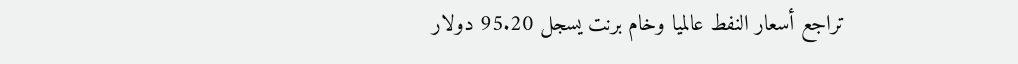تراجع أسعار النفط عالميا وخام برنت يسجل 95.20 دولار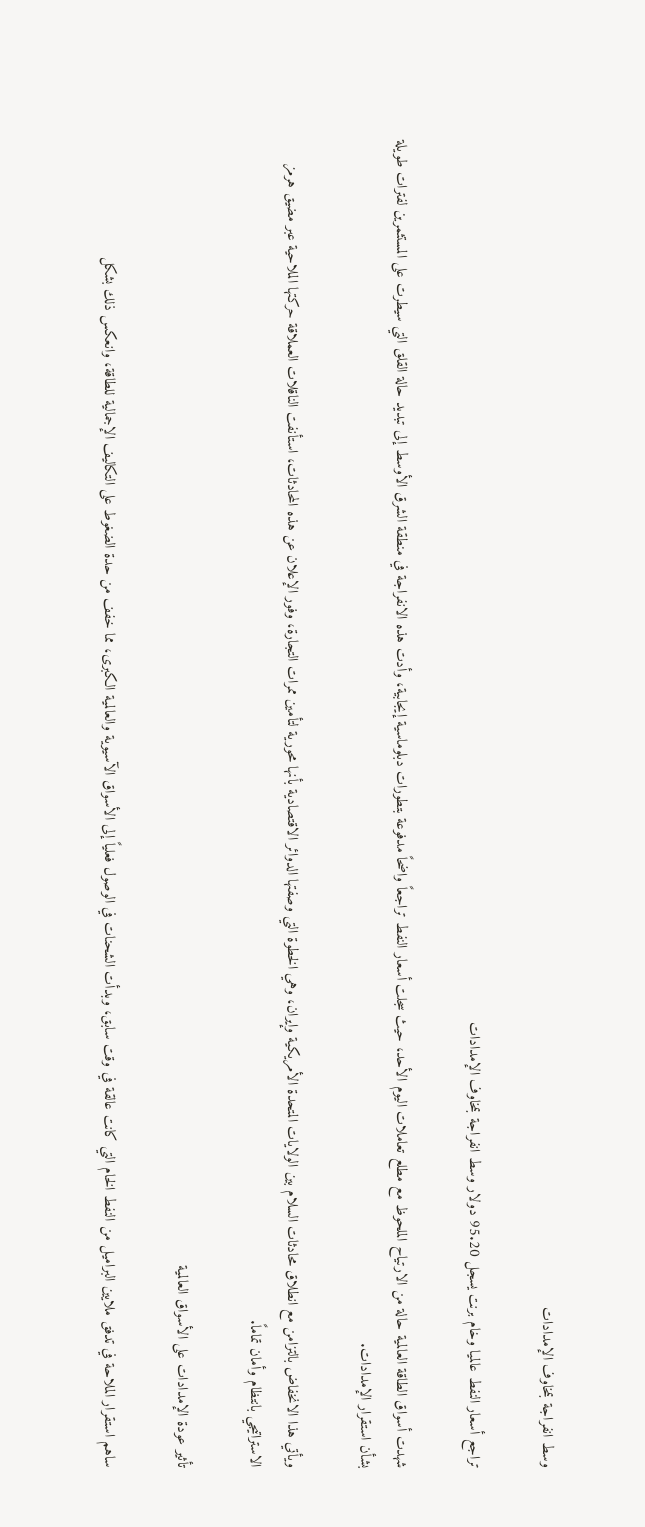وسط انفراجة بمخاوف الإمدادات

تراجع أسعار النفط عالميا وخام برنت يسجل 95.20 دولار وسط انفراجة بمخاوف الإمدادات

شهدت أسواق الطاقة العالمية حالة من الارتياح الملحوظ مع مطلع تعاملات اليوم الأحد، حيث سجلت أسعار النفط تراجعاً واضحاً مدفوعة بتطورات دبلوماسية إيجابية، وأدت هذه الانفراجة في منطقة الشرق الأوسط إلى تبديد حالة القلق التي سيطرت على المستثمرين لفترات طويلة بشأن استقرار الإمدادات.

ويأتي هذا الانخفاض بالتزامن مع انطلاق محادثات السلام بين الولايات المتحدة الأمريكية وإيران، وهي الخطوة التي وصفتها الدوائر الاقتصادية بأنها محورية لتأمين ممرات التجارة، وفور الإعلان عن هذه المحادثات، استأنفت الناقلات العملاقة حركتها الملاحية عبر مضيق هرمز الاستراتيجي بانتظام وأمان تماماً.

تأثير عودة الإمدادات على الأسواق العالمية

ساهم استقرار الملاحة في تدفق ملايين البراميل من النفط الخام التي كانت عالقة في وقت سابق، وبدأت الشحنات في الوصول فعلياً إلى الأسواق الآسيوية والعالمية الكبرى، مما خفف من حدة الضغوط على التكاليف الإجمالية للطاقة، وانعكس ذلك بشكل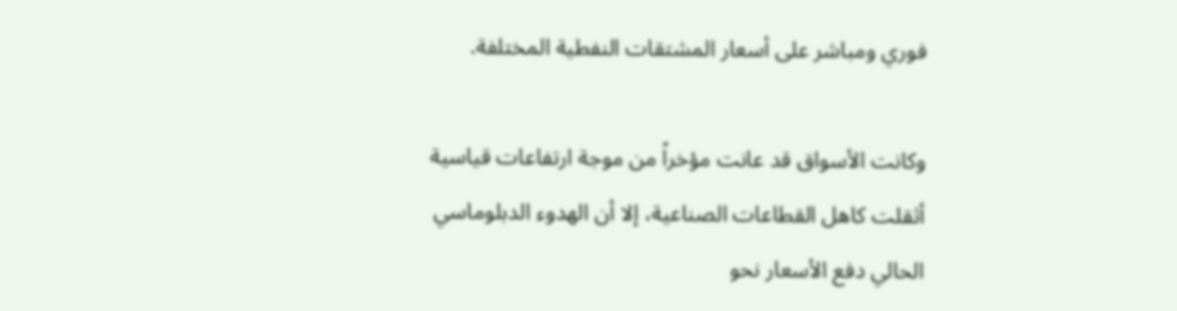فوري ومباشر على أسعار المشتقات النفطية المختلفة.

وكانت الأسواق قد عانت مؤخراً من موجة ارتفاعات قياسية أثقلت كاهل القطاعات الصناعية، إلا أن الهدوء الدبلوماسي الحالي دفع الأسعار نحو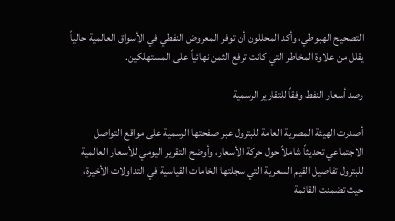التصحيح الهبوطي، وأكد المحللون أن توفر المعروض النفطي في الأسواق العالمية حالياً يقلل من علاوة المخاطر التي كانت ترفع الثمن نهائياً على المستهلكين.

رصد أسعار النفط وفقاً للتقارير الرسمية

أصدرت الهيئة المصرية العامة للبترول عبر صفحتها الرسمية على مواقع التواصل الاجتماعي تحديثاً شاملاً حول حركة الأسعار، وأوضح التقرير اليومي للأسعار العالمية للبترول تفاصيل القيم السعرية التي سجلتها الخامات القياسية في التداولات الأخيرة، حيث تضمنت القائمة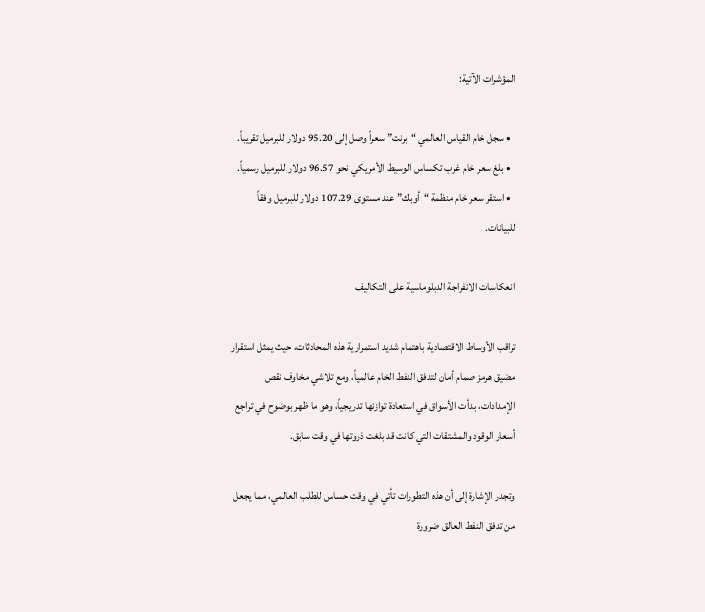المؤشرات الآتية:

  • سجل خام القياس العالمي “برنت” سعراً وصل إلى 95.20 دولار للبرميل تقريباً.
  • بلغ سعر خام غرب تكساس الوسيط الأمريكي نحو 96.57 دولار للبرميل رسمياً.
  • استقر سعر خام منظمة “أوبك” عند مستوى 107.29 دولار للبرميل وفقاً للبيانات.

انعكاسات الانفراجة الدبلوماسية على التكاليف

تراقب الأوساط الاقتصادية باهتمام شديد استمرارية هذه المحادثات، حيث يمثل استقرار مضيق هرمز صمام أمان لتدفق النفط الخام عالمياً، ومع تلاشي مخاوف نقص الإمدادات، بدأت الأسواق في استعادة توازنها تدريجياً، وهو ما ظهر بوضوح في تراجع أسعار الوقود والمشتقات التي كانت قد بلغت ذروتها في وقت سابق.

وتجدر الإشارة إلى أن هذه التطورات تأتي في وقت حساس للطلب العالمي، مما يجعل من تدفق النفط العالق ضرورة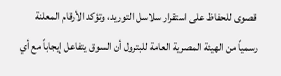قصوى للحفاظ على استقرار سلاسل التوريد، وتؤكد الأرقام المعلنة رسمياً من الهيئة المصرية العامة للبترول أن السوق يتفاعل إيجاباً مع أي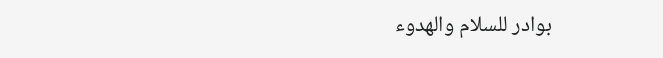بوادر للسلام والهدوء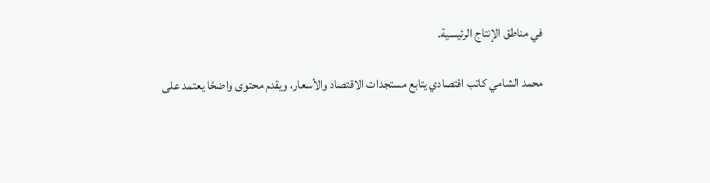في مناطق الإنتاج الرئيسية.

محمد الشامي كاتب اقتصادي يتابع مستجدات الاقتصاد والأسعار، ويقدم محتوى واضحًا يعتمد على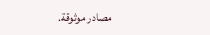مصادر موثوقة.